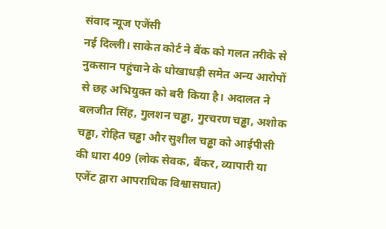संवाद न्यूज एजेंसी
नई दिल्ली। साकेत कोर्ट ने बैंक को गलत तरीके से नुकसान पहुंचाने के धोखाधड़ी समेत अन्य आरोपों से छह अभियुक्त को बरी किया है। अदालत ने बलजीत सिंह, गुलशन चड्ढा, गुरचरण चड्ढा, अशोक चड्ढा, रोहित चड्ढा और सुशील चड्ढा को आईपीसी की धारा 409 (लोक सेवक, बैंकर, व्यापारी या एजेंट द्वारा आपराधिक विश्वासघात)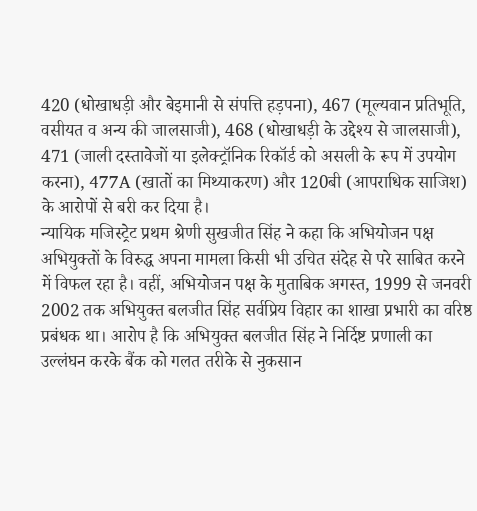420 (धोखाधड़ी और बेइमानी से संपत्ति हड़पना), 467 (मूल्यवान प्रतिभूति, वसीयत व अन्य की जालसाजी), 468 (धोखाधड़ी के उद्देश्य से जालसाजी), 471 (जाली दस्तावेजों या इलेक्ट्रॉनिक रिकॉर्ड को असली के रूप में उपयोग करना), 477A (खातों का मिथ्याकरण) और 120बी (आपराधिक साजिश) के आरोपों से बरी कर दिया है।
न्यायिक मजिस्ट्रेट प्रथम श्रेणी सुखजीत सिंह ने कहा कि अभियोजन पक्ष अभियुक्तों के विरुद्ध अपना मामला किसी भी उचित संदेह से परे साबित करने में विफल रहा है। वहीं, अभियोजन पक्ष के मुताबिक अगस्त, 1999 से जनवरी 2002 तक अभियुक्त बलजीत सिंह सर्वप्रिय विहार का शाखा प्रभारी का वरिष्ठ प्रबंधक था। आरोप है कि अभियुक्त बलजीत सिंह ने निर्दिष्ट प्रणाली का उल्लंघन करके बैंक को गलत तरीके से नुकसान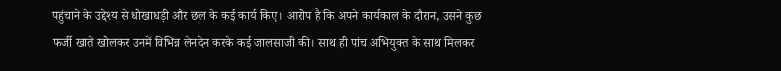पहुंचाने के उद्देश्य से धोखाधड़ी और छल के कई कार्य किए। आरोप है कि अपने कार्यकाल के दौरान, उसने कुछ फर्जी खाते खोलकर उनमें विभिन्न लेनदेन करके कई जालसाजी की। साथ ही पांच अभियुक्त के साथ मिलकर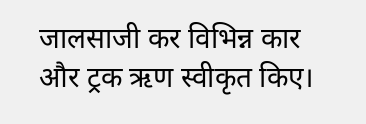जालसाजी कर विभिन्न कार और ट्रक ऋण स्वीकृत किए।